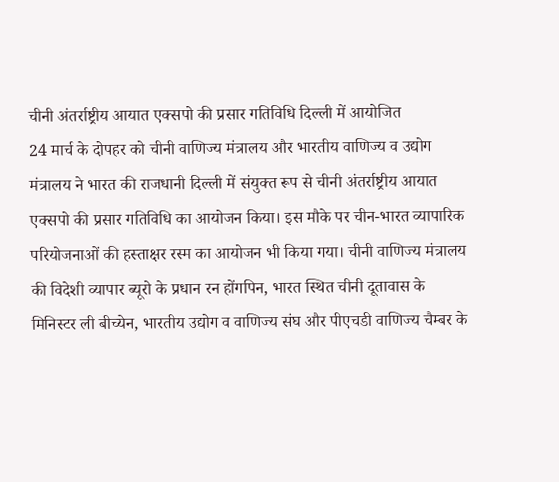चीनी अंतर्राष्ट्रीय आयात एक्सपो की प्रसार गतिविधि दिल्ली में आयोजित
24 मार्च के दोपहर को चीनी वाणिज्य मंत्रालय और भारतीय वाणिज्य व उद्योग मंत्रालय ने भारत की राजधानी दिल्ली में संयुक्त रूप से चीनी अंतर्राष्ट्रीय आयात एक्सपो की प्रसार गतिविधि का आयोजन किया। इस मौके पर चीन-भारत व्यापारिक परियोजनाओं की हस्ताक्षर रस्म का आयोजन भी किया गया। चीनी वाणिज्य मंत्रालय की विदेशी व्यापार ब्यूरो के प्रधान रन होंगपिन, भारत स्थित चीनी दूतावास के मिनिस्टर ली बीच्येन, भारतीय उद्योग व वाणिज्य संघ और पीएचडी वाणिज्य चैम्बर के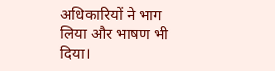अधिकारियों ने भाग लिया और भाषण भी दिया।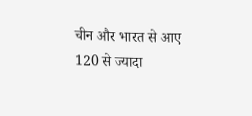चीन और भारत से आए 120 से ज्यादा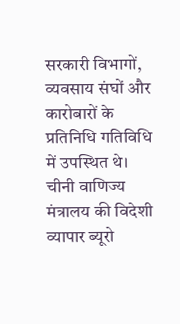सरकारी विभागों, व्यवसाय संघों और कारोबारों के प्रतिनिधि गतिविधि में उपस्थित थे।
चीनी वाणिज्य मंत्रालय की विदेशी व्यापार ब्यूरो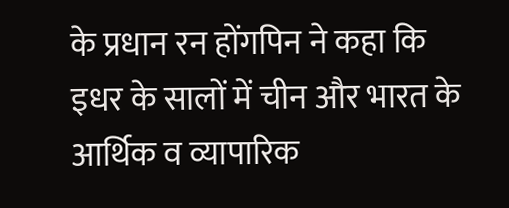के प्रधान रन होंगपिन ने कहा कि इधर के सालों में चीन और भारत के आर्थिक व व्यापारिक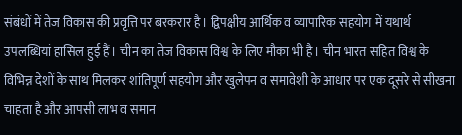संबंधों में तेज विकास की प्रवृत्ति पर बरकरार है। द्विपक्षीय आर्थिक व व्यापारिक सहयोग में यथार्थ उपलब्धियां हासिल हुई हैं। चीन का तेज विकास विश्व के लिए मौका भी है। चीन भारत सहित विश्व के विभिन्न देशों के साथ मिलकर शांतिपूर्ण सहयोग और खुलेपन व समावेशी के आधार पर एक दूसरे से सीखना चाहता है और आपसी लाभ व समान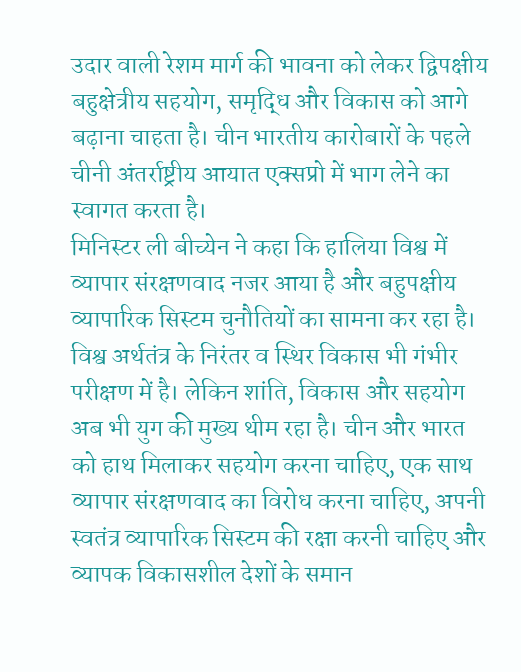उदार वाली रेशम मार्ग की भावना को लेकर द्विपक्षीय बहुक्षेत्रीय सहयोग, समृद्धि और विकास को आगे बढ़ाना चाहता है। चीन भारतीय कारोबारों के पहले चीनी अंतर्राष्ट्रीय आयात एक्सप्रो में भाग लेने का स्वागत करता है।
मिनिस्टर ली बीच्येन ने कहा कि हालिया विश्व में व्यापार संरक्षणवाद नजर आया है और बहुपक्षीय व्यापारिक सिस्टम चुनौतियों का सामना कर रहा है। विश्व अर्थतंत्र के निरंतर व स्थिर विकास भी गंभीर परीक्षण में है। लेकिन शांति, विकास और सहयोग अब भी युग की मुख्य थीम रहा है। चीन और भारत को हाथ मिलाकर सहयोग करना चाहिए, एक साथ व्यापार संरक्षणवाद का विरोध करना चाहिए, अपनी स्वतंत्र व्यापारिक सिस्टम की रक्षा करनी चाहिए और व्यापक विकासशील देशों के समान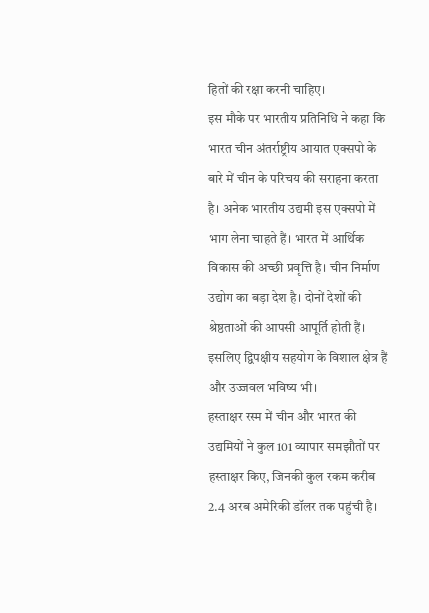हितों की रक्षा करनी चाहिए।
इस मौके पर भारतीय प्रतिनिधि ने कहा कि भारत चीन अंतर्राष्ट्रीय आयात एक्सपो के बारे में चीन के परिचय की सराहना करता है। अनेक भारतीय उद्यमी इस एक्सपो में भाग लेना चाहते हैं। भारत में आर्थिक विकास की अच्छी प्रवृत्ति है। चीन निर्माण उद्योग का बड़ा देश है। दोनों देशों की श्रेष्ठताओं की आपसी आपूर्ति होती हैं। इसलिए द्विपक्षीय सहयोग के विशाल क्षेत्र हैं और उज्जवल भविष्य भी।
हस्ताक्षर रस्म में चीन और भारत की उद्यमियों ने कुल 101 व्यापार समझौतों पर हस्ताक्षर किए, जिनकी कुल रकम करीब 2.4 अरब अमेरिकी डॉलर तक पहुंची है।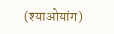(श्याओयांग)